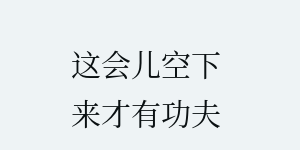这会儿空下来才有功夫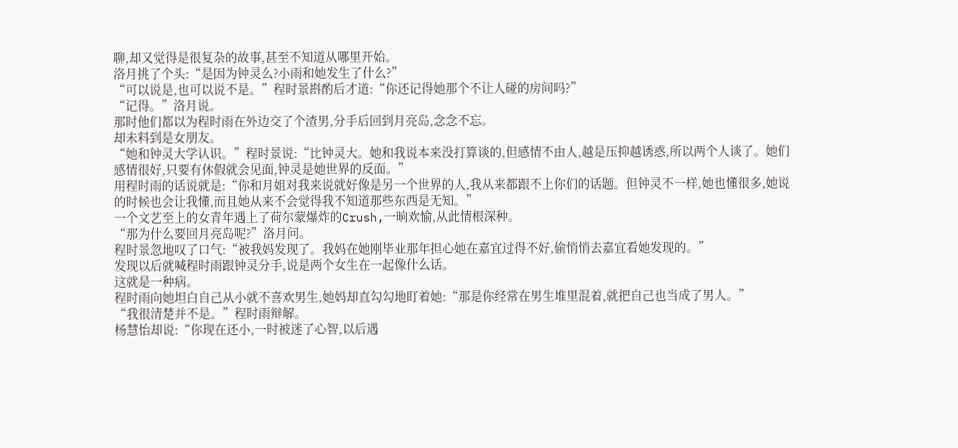聊,却又觉得是很复杂的故事,甚至不知道从哪里开始。
洛月挑了个头:“是因为钟灵么?小雨和她发生了什么?”
“可以说是,也可以说不是。”程时景斟酌后才道:“你还记得她那个不让人碰的房间吗?”
“记得。”洛月说。
那时他们都以为程时雨在外边交了个渣男,分手后回到月亮岛,念念不忘。
却未料到是女朋友。
“她和钟灵大学认识。”程时景说:“比钟灵大。她和我说本来没打算谈的,但感情不由人,越是压抑越诱惑,所以两个人谈了。她们感情很好,只要有休假就会见面,钟灵是她世界的反面。”
用程时雨的话说就是:“你和月姐对我来说就好像是另一个世界的人,我从来都跟不上你们的话题。但钟灵不一样,她也懂很多,她说的时候也会让我懂,而且她从来不会觉得我不知道那些东西是无知。”
一个文艺至上的女青年遇上了荷尔蒙爆炸的Crush,一晌欢愉,从此情根深种。
“那为什么要回月亮岛呢?”洛月问。
程时景忽地叹了口气:“被我妈发现了。我妈在她刚毕业那年担心她在嘉宜过得不好,偷悄悄去嘉宜看她发现的。”
发现以后就喊程时雨跟钟灵分手,说是两个女生在一起像什么话。
这就是一种病。
程时雨向她坦白自己从小就不喜欢男生,她妈却直勾勾地盯着她:“那是你经常在男生堆里混着,就把自己也当成了男人。”
“我很清楚并不是。”程时雨辩解。
杨慧怡却说:“你现在还小,一时被迷了心智,以后遇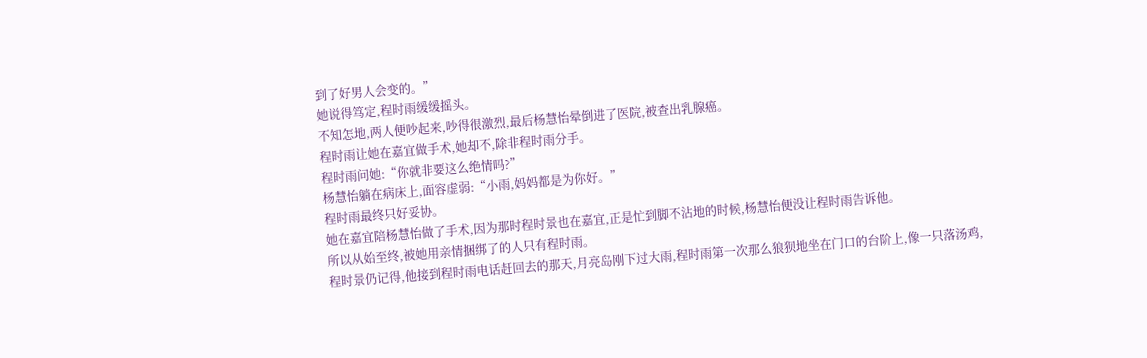到了好男人会变的。”
她说得笃定,程时雨缓缓摇头。
不知怎地,两人便吵起来,吵得很激烈,最后杨慧怡晕倒进了医院,被查出乳腺癌。
程时雨让她在嘉宜做手术,她却不,除非程时雨分手。
程时雨问她:“你就非要这么绝情吗?”
杨慧怡躺在病床上,面容虚弱:“小雨,妈妈都是为你好。”
程时雨最终只好妥协。
她在嘉宜陪杨慧怡做了手术,因为那时程时景也在嘉宜,正是忙到脚不沾地的时候,杨慧怡便没让程时雨告诉他。
所以从始至终,被她用亲情捆绑了的人只有程时雨。
程时景仍记得,他接到程时雨电话赶回去的那天,月亮岛刚下过大雨,程时雨第一次那么狼狈地坐在门口的台阶上,像一只落汤鸡,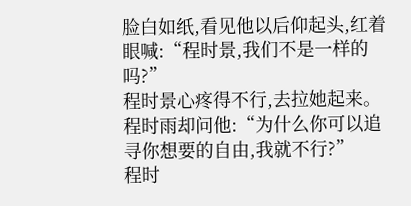脸白如纸,看见他以后仰起头,红着眼喊:“程时景,我们不是一样的吗?”
程时景心疼得不行,去拉她起来。
程时雨却问他:“为什么你可以追寻你想要的自由,我就不行?”
程时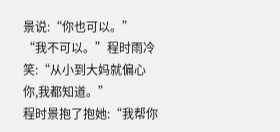景说:“你也可以。”
“我不可以。”程时雨冷笑:“从小到大妈就偏心你,我都知道。”
程时景抱了抱她:“我帮你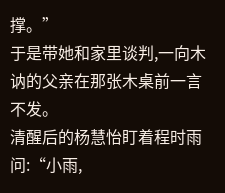撑。”
于是带她和家里谈判,一向木讷的父亲在那张木桌前一言不发。
清醒后的杨慧怡盯着程时雨问:“小雨,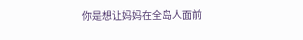你是想让妈妈在全岛人面前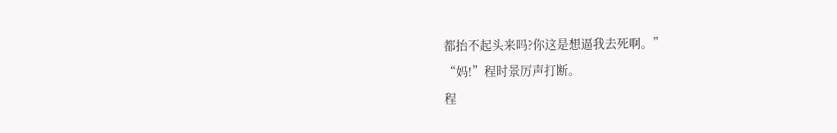都抬不起头来吗?你这是想逼我去死啊。”
“妈!”程时景厉声打断。
程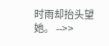时雨却抬头望她。 -->>